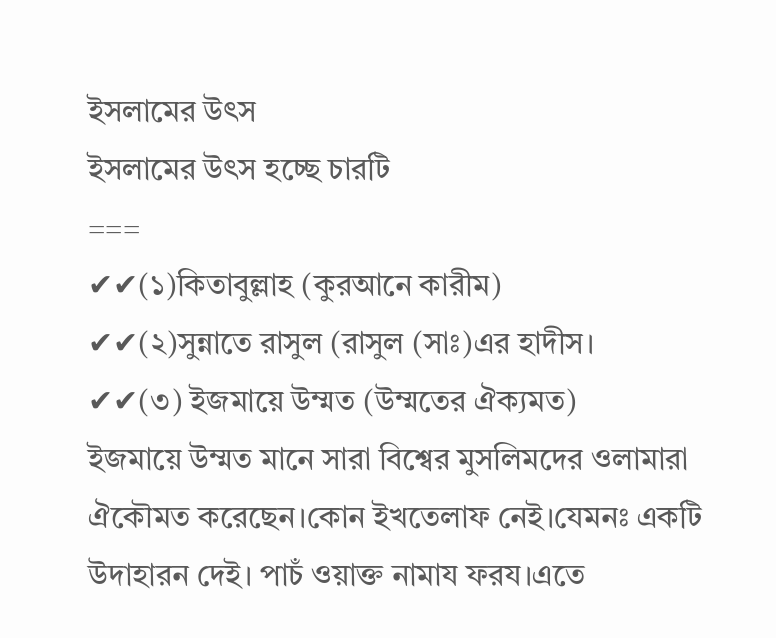ইসলামের উৎস
ইসলামের উৎস হচ্ছে চারটি
===
✔✔(১)কিতাবুল্লাহ (কুরআনে কারীম)
✔✔(২)সুন্নাতে রাসুল (রাসুল (সাঃ)এর হাদীস।
✔✔(৩) ইজমায়ে উম্মত (উম্মতের ঐক্যমত)
ইজমায়ে উম্মত মানে সারা বিশ্বের মুসলিমদের ওলামারা
ঐকৌমত করেছেন।কোন ইখতেলাফ নেই।যেমনঃ একটি
উদাহারন দেই। পাচঁ ওয়াক্ত নামায ফরয।এতে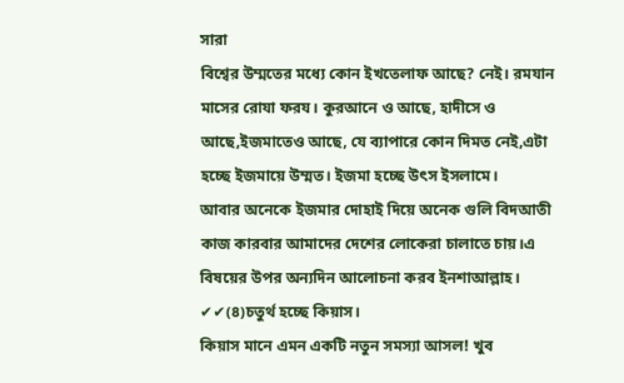সারা
বিশ্বের উম্মতের মধ্যে কোন ইখতেলাফ আছে? নেই। রমযান
মাসের রোযা ফরয। কুরআনে ও আছে, হাদীসে ও
আছে,ইজমাতেও আছে, যে ব্যাপারে কোন দিমত নেই,এটা
হচ্ছে ইজমায়ে উম্মত। ইজমা হচ্ছে উৎস ইসলামে।
আবার অনেকে ইজমার দোহাই দিয়ে অনেক গুলি বিদআতী
কাজ কারবার আমাদের দেশের লোকেরা চালাতে চায়।এ
বিষয়ের উপর অন্যদিন আলোচনা করব ইনশাআল্লাহ।
✔✔(৪)চতুর্থ হচ্ছে কিয়াস।
কিয়াস মানে এমন একটি নতুন সমস্যা আসল! খুব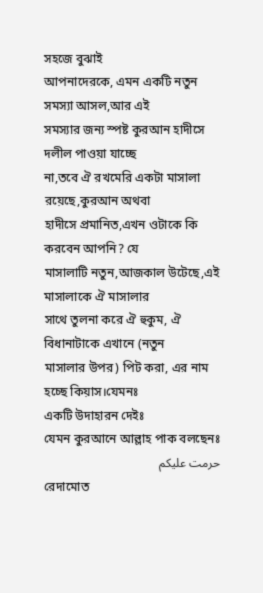সহজে বুঝাই
আপনাদেরকে, এমন একটি নতুন সমস্যা আসল,আর এই
সমস্যার জন্য স্পষ্ট কুরআন হাদীসে দলীল পাওয়া যাচ্ছে
না,তবে ঐ রখমেরি একটা মাসালা রয়েছে,কুরআন অথবা
হাদীসে প্রমানিত,এখন ওটাকে কি করবেন আপনি? যে
মাসালাটি নতুন,আজকাল উটেছে,এই মাসালাকে ঐ মাসালার
সাথে তুলনা করে ঐ হুকুম, ঐ বিধানাটাকে এখানে (নতুন
মাসালার উপর) পিট করা, এর নাম হচ্ছে কিয়াস।যেমনঃ
একটি উদাহারন দেইঃ
যেমন কুরআনে আল্লাহ পাক বলছেনঃ
حرمت عليكم
রেদামোত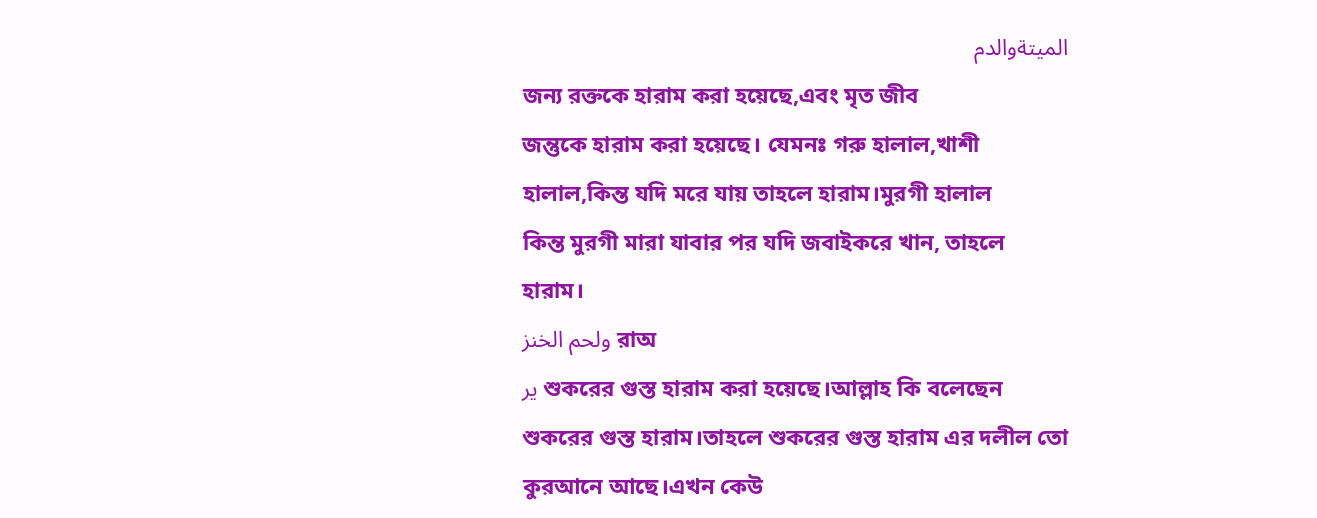الميتةوالدم
জন্য রক্তকে হারাম করা হয়েছে,এবং মৃত জীব
জন্তুকে হারাম করা হয়েছে। যেমনঃ গরু হালাল,খাশী
হালাল,কিন্ত যদি মরে যায় তাহলে হারাম।মুরগী হালাল
কিন্ত মুরগী মারা যাবার পর যদি জবাইকরে খান, তাহলে
হারাম।
ولحم الخنز রাঅ
ير শুকরের গুস্ত হারাম করা হয়েছে।আল্লাহ কি বলেছেন
শুকরের গুস্ত হারাম।তাহলে শুকরের গুস্ত হারাম এর দলীল তো
কুরআনে আছে।এখন কেউ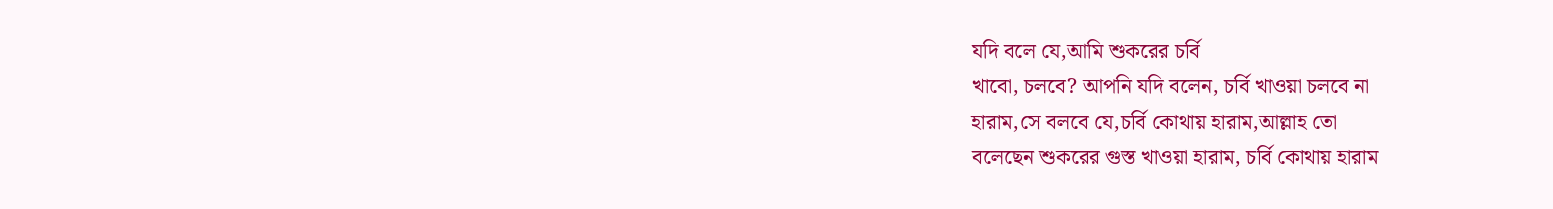যদি বলে যে,আমি শুকরের চর্বি
খাবো, চলবে? আপনি যদি বলেন, চর্বি খাওয়া চলবে না
হারাম,সে বলবে যে,চর্বি কোথায় হারাম,আল্লাহ তো
বলেছেন শুকরের গুস্ত খাওয়া হারাম, চর্বি কোথায় হারাম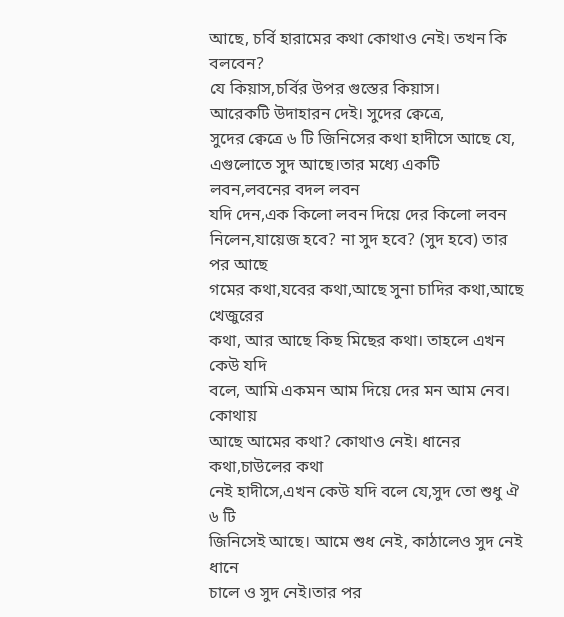আছে, চর্বি হারামের কথা কোথাও নেই। তখন কি বলবেন?
যে কিয়াস,চর্বির উপর গুস্তের কিয়াস।
আরেকটি উদাহারন দেই। সুদের ক্বেত্রে,
সুদের ক্বেত্রে ৬ টি জিনিসের কথা হাদীসে আছে যে,
এগুলোতে সুদ আছে।তার মধ্যে একটি লবন,লবনের বদল লবন
যদি দেন,এক কিলো লবন দিয়ে দের কিলো লবন
নিলেন,যায়েজ হবে? না সুদ হবে? (সুদ হবে) তার পর আছে
গমের কথা,যবের কথা,আছে সুনা চাদির কথা,আছে খেজুরের
কথা, আর আছে কিছ মিছের কথা। তাহলে এখন কেউ যদি
বলে, আমি একমন আম দিয়ে দের মন আম নেব। কোথায়
আছে আমের কথা? কোথাও নেই। ধানের কথা,চাউলের কথা
নেই হাদীসে,এখন কেউ যদি বলে যে,সুদ তো শুধু ঐ ৬ টি
জিনিসেই আছে। আমে শুধ নেই, কাঠালেও সুদ নেই ধানে
চালে ও সুদ নেই।তার পর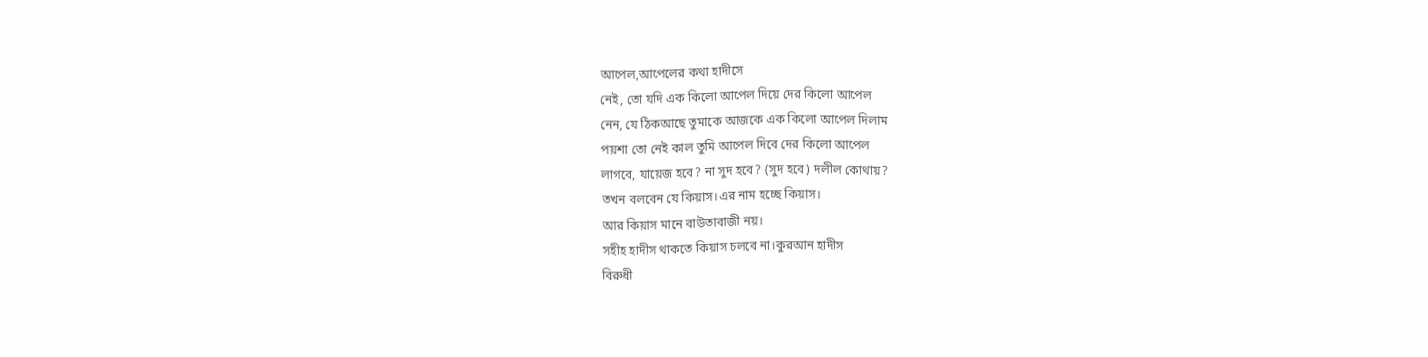আপেল,আপেলের কথা হাদীসে
নেই, তো যদি এক কিলো আপেল দিয়ে দের কিলো আপেল
নেন, যে ঠিকআছে তুমাকে আজকে এক কিলো আপেল দিলাম
পয়শা তো নেই কাল তুমি আপেল দিবে দের কিলো আপেল
লাগবে, যায়েজ হবে? না সুদ হবে? (সুদ হবে) দলীল কোথায়?
তখন বলবেন যে কিয়াস।এর নাম হচ্ছে কিয়াস।
আর কিয়াস মানে বাউতাবাজী নয়।
সহীহ হাদীস থাকতে কিয়াস চলবে না।কুরআন হাদীস
বিরুধী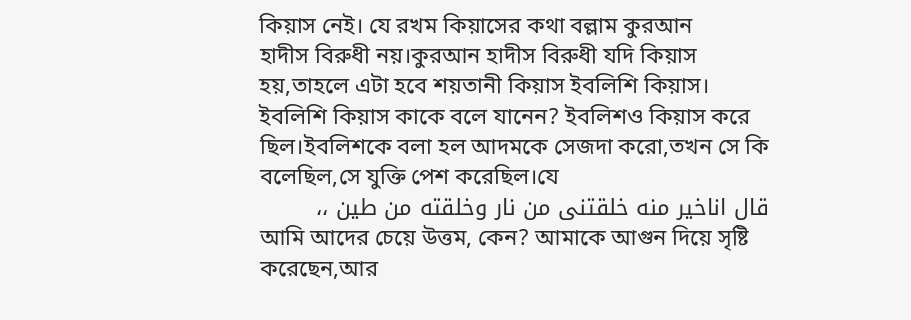কিয়াস নেই। যে রখম কিয়াসের কথা বল্লাম কুরআন
হাদীস বিরুধী নয়।কুরআন হাদীস বিরুধী যদি কিয়াস
হয়,তাহলে এটা হবে শয়তানী কিয়াস ইবলিশি কিয়াস।
ইবলিশি কিয়াস কাকে বলে যানেন? ইবলিশও কিয়াস করে
ছিল।ইবলিশকে বলা হল আদমকে সেজদা করো,তখন সে কি
বলেছিল,সে যুক্তি পেশ করেছিল।যে
قال اناخير منه خلقتنى من نار وخلقته من طين ،،
আমি আদের চেয়ে উত্তম, কেন? আমাকে আগুন দিয়ে সৃষ্টি
করেছেন,আর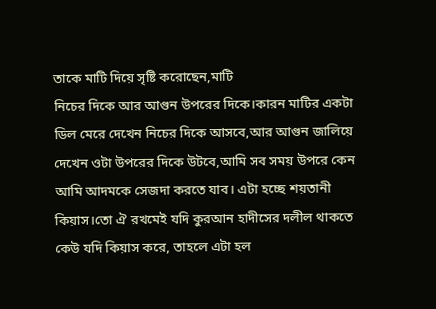তাকে মাটি দিয়ে সৃষ্টি করোছেন,মাটি
নিচের দিকে আর আগুন উপরের দিকে।কারন মাটির একটা
ডিল মেরে দেখেন নিচের দিকে আসবে,আর আগুন জালিয়ে
দেখেন ওটা উপরের দিকে উটবে,আমি সব সময় উপরে কেন
আমি আদমকে সেজদা করতে যাব। এটা হচ্ছে শয়তানী
কিয়াস।তো ঐ রখমেই যদি কুরআন হাদীসের দলীল থাকতে
কেউ যদি কিয়াস করে, তাহলে এটা হল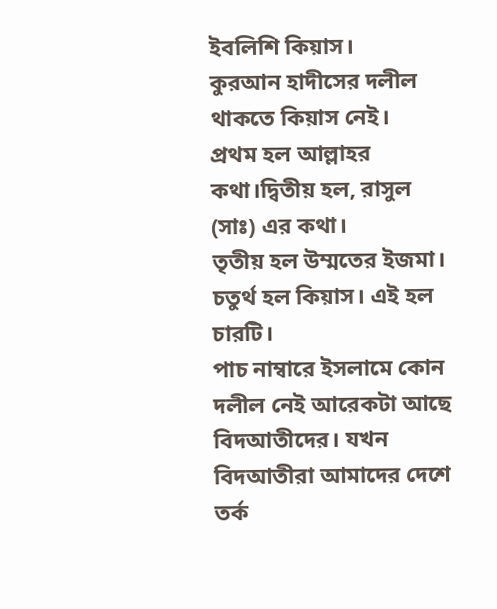ইবলিশি কিয়াস।
কুরআন হাদীসের দলীল থাকতে কিয়াস নেই।
প্রথম হল আল্লাহর কথা।দ্বিতীয় হল, রাসুল (সাঃ) এর কথা।
তৃতীয় হল উম্মতের ইজমা। চতুর্থ হল কিয়াস। এই হল চারটি।
পাচ নাম্বারে ইসলামে কোন দলীল নেই আরেকটা আছে
বিদআতীদের। যখন বিদআতীরা আমাদের দেশে তর্ক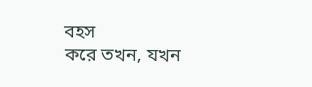বহস
করে তখন, যখন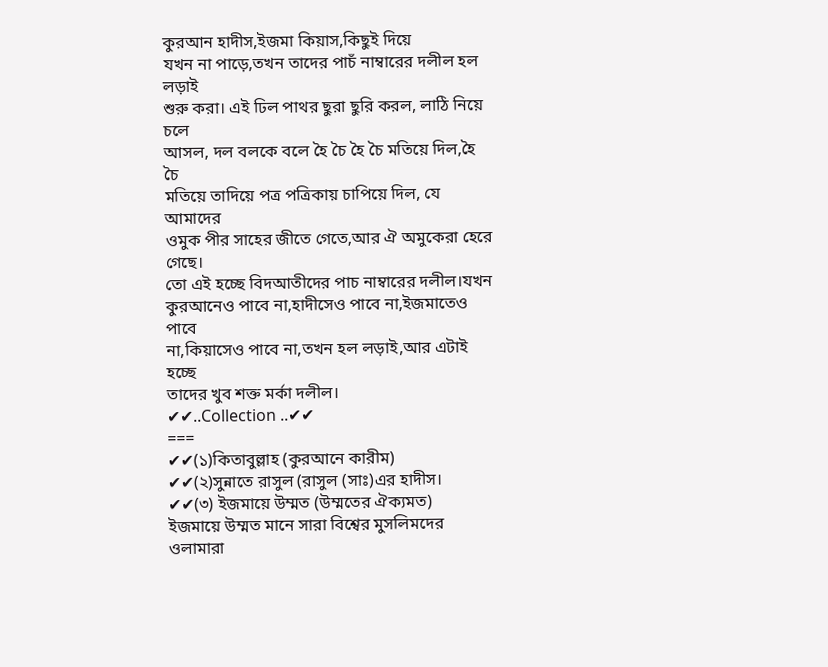কুরআন হাদীস,ইজমা কিয়াস,কিছুই দিয়ে
যখন না পাড়ে,তখন তাদের পাচঁ নাম্বারের দলীল হল লড়াই
শুরু করা। এই ঢিল পাথর ছুরা ছুরি করল, লাঠি নিয়ে চলে
আসল, দল বলকে বলে হৈ চৈ হৈ চৈ মতিয়ে দিল,হৈ চৈ
মতিয়ে তাদিয়ে পত্র পত্রিকায় চাপিয়ে দিল, যে আমাদের
ওমুক পীর সাহের জীতে গেতে,আর ঐ অমুকেরা হেরে গেছে।
তো এই হচ্ছে বিদআতীদের পাচ নাম্বারের দলীল।যখন
কুরআনেও পাবে না,হাদীসেও পাবে না,ইজমাতেও পাবে
না,কিয়াসেও পাবে না,তখন হল লড়াই,আর এটাই হচ্ছে
তাদের খুব শক্ত মর্কা দলীল।
✔✔..Collection ..✔✔
===
✔✔(১)কিতাবুল্লাহ (কুরআনে কারীম)
✔✔(২)সুন্নাতে রাসুল (রাসুল (সাঃ)এর হাদীস।
✔✔(৩) ইজমায়ে উম্মত (উম্মতের ঐক্যমত)
ইজমায়ে উম্মত মানে সারা বিশ্বের মুসলিমদের ওলামারা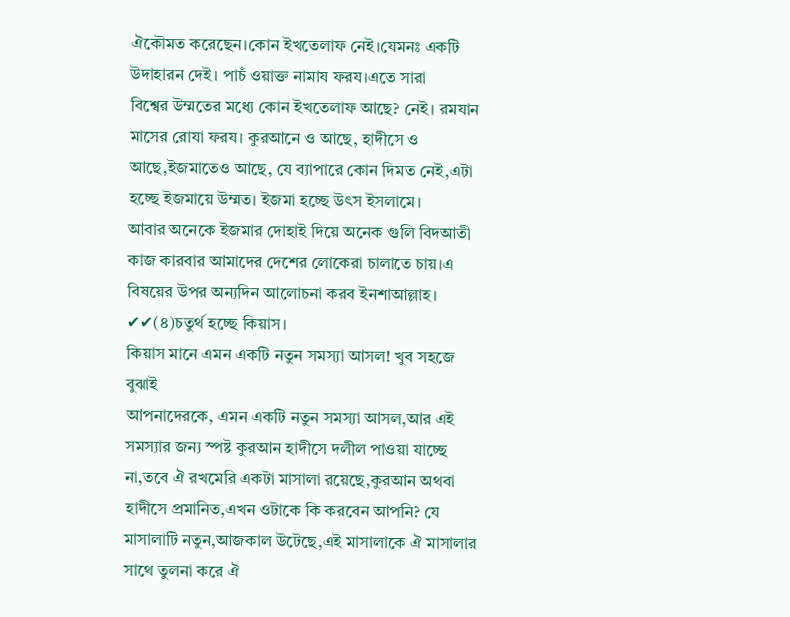ঐকৌমত করেছেন।কোন ইখতেলাফ নেই।যেমনঃ একটি
উদাহারন দেই। পাচঁ ওয়াক্ত নামায ফরয।এতে সারা
বিশ্বের উম্মতের মধ্যে কোন ইখতেলাফ আছে? নেই। রমযান
মাসের রোযা ফরয। কুরআনে ও আছে, হাদীসে ও
আছে,ইজমাতেও আছে, যে ব্যাপারে কোন দিমত নেই,এটা
হচ্ছে ইজমায়ে উম্মত। ইজমা হচ্ছে উৎস ইসলামে।
আবার অনেকে ইজমার দোহাই দিয়ে অনেক গুলি বিদআতী
কাজ কারবার আমাদের দেশের লোকেরা চালাতে চায়।এ
বিষয়ের উপর অন্যদিন আলোচনা করব ইনশাআল্লাহ।
✔✔(৪)চতুর্থ হচ্ছে কিয়াস।
কিয়াস মানে এমন একটি নতুন সমস্যা আসল! খুব সহজে বুঝাই
আপনাদেরকে, এমন একটি নতুন সমস্যা আসল,আর এই
সমস্যার জন্য স্পষ্ট কুরআন হাদীসে দলীল পাওয়া যাচ্ছে
না,তবে ঐ রখমেরি একটা মাসালা রয়েছে,কুরআন অথবা
হাদীসে প্রমানিত,এখন ওটাকে কি করবেন আপনি? যে
মাসালাটি নতুন,আজকাল উটেছে,এই মাসালাকে ঐ মাসালার
সাথে তুলনা করে ঐ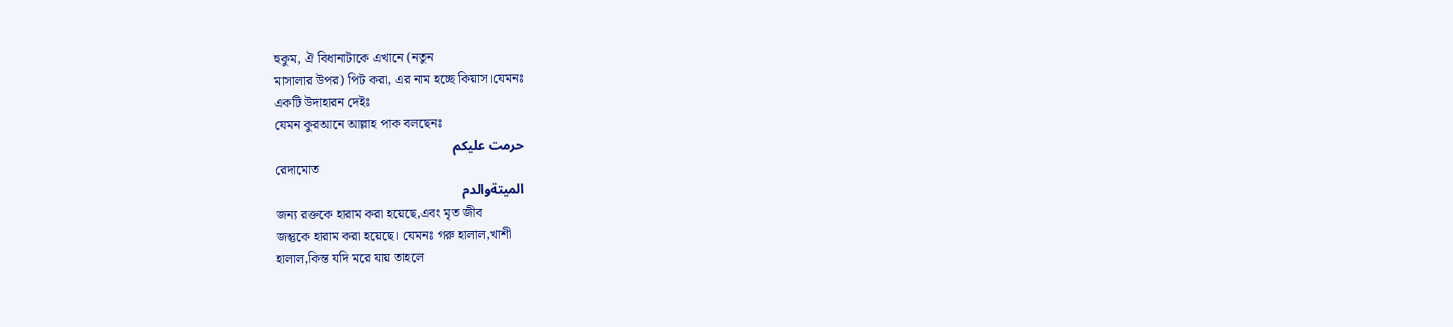হুকুম, ঐ বিধানাটাকে এখানে (নতুন
মাসালার উপর) পিট করা, এর নাম হচ্ছে কিয়াস।যেমনঃ
একটি উদাহারন দেইঃ
যেমন কুরআনে আল্লাহ পাক বলছেনঃ
حرمت عليكم
রেদামোত
الميتةوالدم
জন্য রক্তকে হারাম করা হয়েছে,এবং মৃত জীব
জন্তুকে হারাম করা হয়েছে। যেমনঃ গরু হালাল,খাশী
হালাল,কিন্ত যদি মরে যায় তাহলে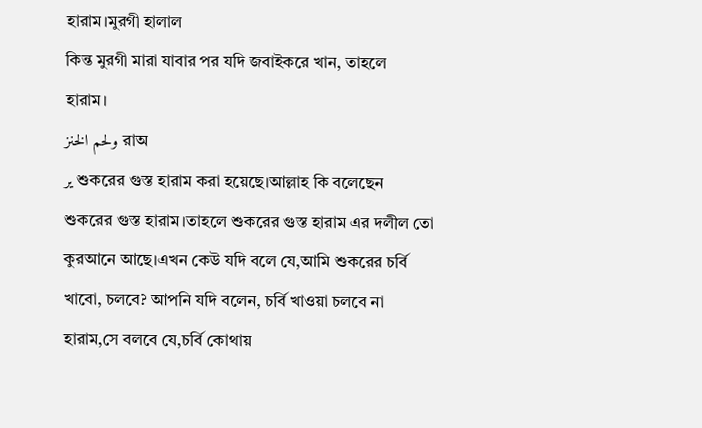হারাম।মুরগী হালাল
কিন্ত মুরগী মারা যাবার পর যদি জবাইকরে খান, তাহলে
হারাম।
ولحم الخنز রাঅ
ير শুকরের গুস্ত হারাম করা হয়েছে।আল্লাহ কি বলেছেন
শুকরের গুস্ত হারাম।তাহলে শুকরের গুস্ত হারাম এর দলীল তো
কুরআনে আছে।এখন কেউ যদি বলে যে,আমি শুকরের চর্বি
খাবো, চলবে? আপনি যদি বলেন, চর্বি খাওয়া চলবে না
হারাম,সে বলবে যে,চর্বি কোথায়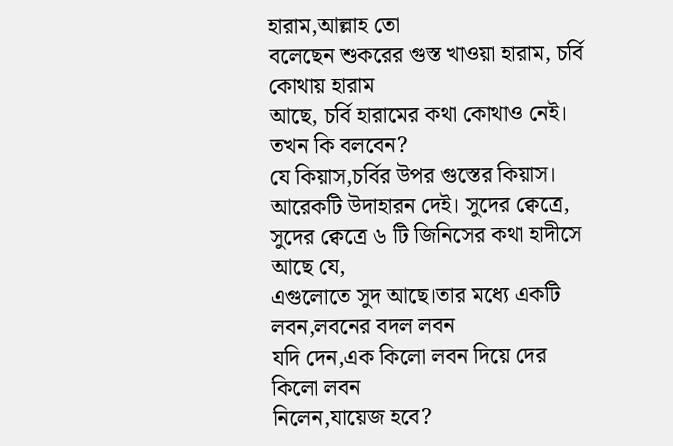হারাম,আল্লাহ তো
বলেছেন শুকরের গুস্ত খাওয়া হারাম, চর্বি কোথায় হারাম
আছে, চর্বি হারামের কথা কোথাও নেই। তখন কি বলবেন?
যে কিয়াস,চর্বির উপর গুস্তের কিয়াস।
আরেকটি উদাহারন দেই। সুদের ক্বেত্রে,
সুদের ক্বেত্রে ৬ টি জিনিসের কথা হাদীসে আছে যে,
এগুলোতে সুদ আছে।তার মধ্যে একটি লবন,লবনের বদল লবন
যদি দেন,এক কিলো লবন দিয়ে দের কিলো লবন
নিলেন,যায়েজ হবে?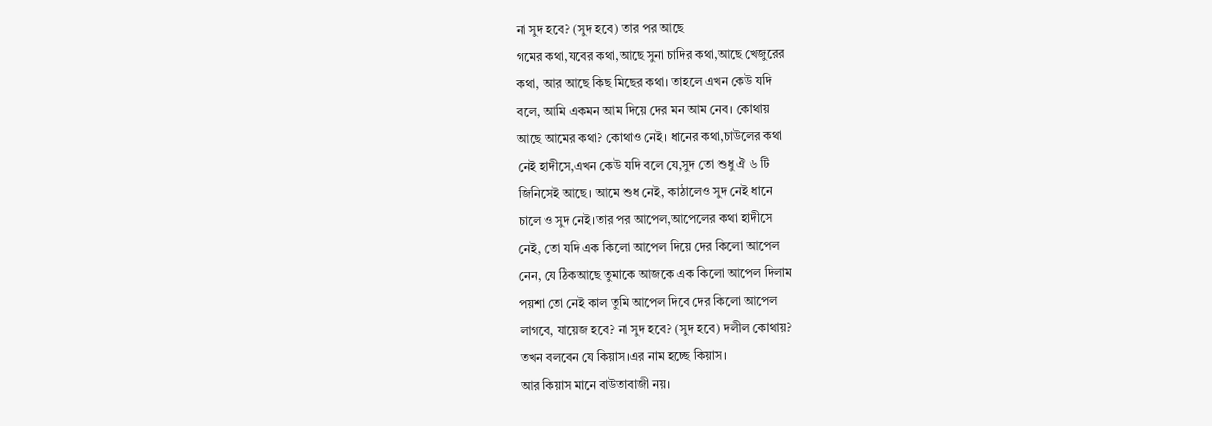না সুদ হবে? (সুদ হবে) তার পর আছে
গমের কথা,যবের কথা,আছে সুনা চাদির কথা,আছে খেজুরের
কথা, আর আছে কিছ মিছের কথা। তাহলে এখন কেউ যদি
বলে, আমি একমন আম দিয়ে দের মন আম নেব। কোথায়
আছে আমের কথা? কোথাও নেই। ধানের কথা,চাউলের কথা
নেই হাদীসে,এখন কেউ যদি বলে যে,সুদ তো শুধু ঐ ৬ টি
জিনিসেই আছে। আমে শুধ নেই, কাঠালেও সুদ নেই ধানে
চালে ও সুদ নেই।তার পর আপেল,আপেলের কথা হাদীসে
নেই, তো যদি এক কিলো আপেল দিয়ে দের কিলো আপেল
নেন, যে ঠিকআছে তুমাকে আজকে এক কিলো আপেল দিলাম
পয়শা তো নেই কাল তুমি আপেল দিবে দের কিলো আপেল
লাগবে, যায়েজ হবে? না সুদ হবে? (সুদ হবে) দলীল কোথায়?
তখন বলবেন যে কিয়াস।এর নাম হচ্ছে কিয়াস।
আর কিয়াস মানে বাউতাবাজী নয়।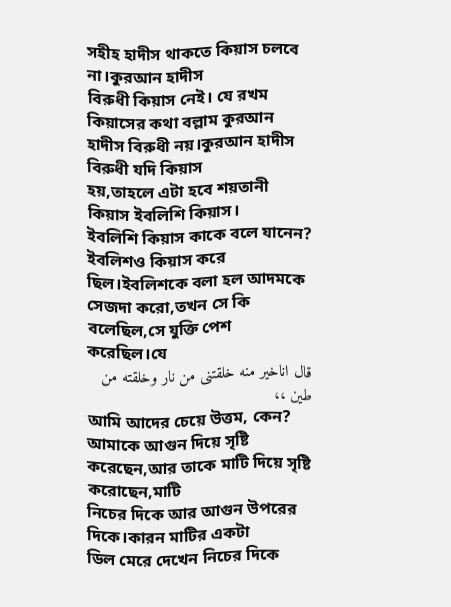সহীহ হাদীস থাকতে কিয়াস চলবে না।কুরআন হাদীস
বিরুধী কিয়াস নেই। যে রখম কিয়াসের কথা বল্লাম কুরআন
হাদীস বিরুধী নয়।কুরআন হাদীস বিরুধী যদি কিয়াস
হয়,তাহলে এটা হবে শয়তানী কিয়াস ইবলিশি কিয়াস।
ইবলিশি কিয়াস কাকে বলে যানেন? ইবলিশও কিয়াস করে
ছিল।ইবলিশকে বলা হল আদমকে সেজদা করো,তখন সে কি
বলেছিল,সে যুক্তি পেশ করেছিল।যে
قال اناخير منه خلقتنى من نار وخلقته من طين ،،
আমি আদের চেয়ে উত্তম, কেন? আমাকে আগুন দিয়ে সৃষ্টি
করেছেন,আর তাকে মাটি দিয়ে সৃষ্টি করোছেন,মাটি
নিচের দিকে আর আগুন উপরের দিকে।কারন মাটির একটা
ডিল মেরে দেখেন নিচের দিকে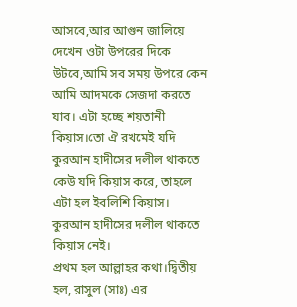আসবে,আর আগুন জালিয়ে
দেখেন ওটা উপরের দিকে উটবে,আমি সব সময় উপরে কেন
আমি আদমকে সেজদা করতে যাব। এটা হচ্ছে শয়তানী
কিয়াস।তো ঐ রখমেই যদি কুরআন হাদীসের দলীল থাকতে
কেউ যদি কিয়াস করে, তাহলে এটা হল ইবলিশি কিয়াস।
কুরআন হাদীসের দলীল থাকতে কিয়াস নেই।
প্রথম হল আল্লাহর কথা।দ্বিতীয় হল, রাসুল (সাঃ) এর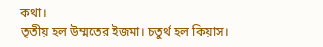কথা।
তৃতীয় হল উম্মতের ইজমা। চতুর্থ হল কিয়াস।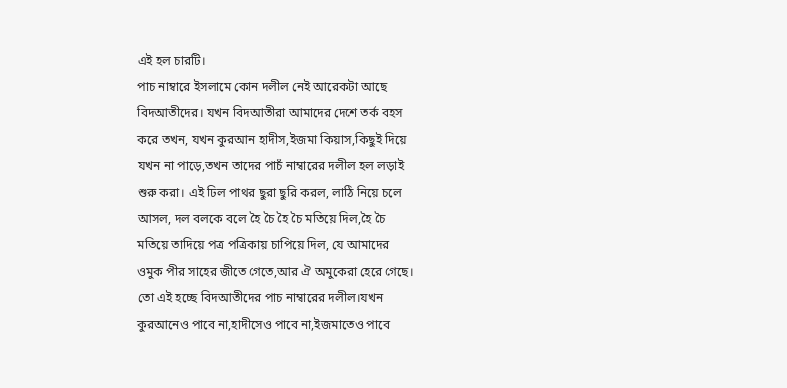এই হল চারটি।
পাচ নাম্বারে ইসলামে কোন দলীল নেই আরেকটা আছে
বিদআতীদের। যখন বিদআতীরা আমাদের দেশে তর্ক বহস
করে তখন, যখন কুরআন হাদীস,ইজমা কিয়াস,কিছুই দিয়ে
যখন না পাড়ে,তখন তাদের পাচঁ নাম্বারের দলীল হল লড়াই
শুরু করা। এই ঢিল পাথর ছুরা ছুরি করল, লাঠি নিয়ে চলে
আসল, দল বলকে বলে হৈ চৈ হৈ চৈ মতিয়ে দিল,হৈ চৈ
মতিয়ে তাদিয়ে পত্র পত্রিকায় চাপিয়ে দিল, যে আমাদের
ওমুক পীর সাহের জীতে গেতে,আর ঐ অমুকেরা হেরে গেছে।
তো এই হচ্ছে বিদআতীদের পাচ নাম্বারের দলীল।যখন
কুরআনেও পাবে না,হাদীসেও পাবে না,ইজমাতেও পাবে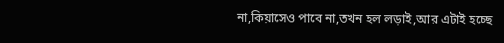না,কিয়াসেও পাবে না,তখন হল লড়াই,আর এটাই হচ্ছে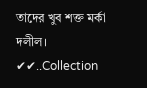তাদের খুব শক্ত মর্কা দলীল।
✔✔..Collection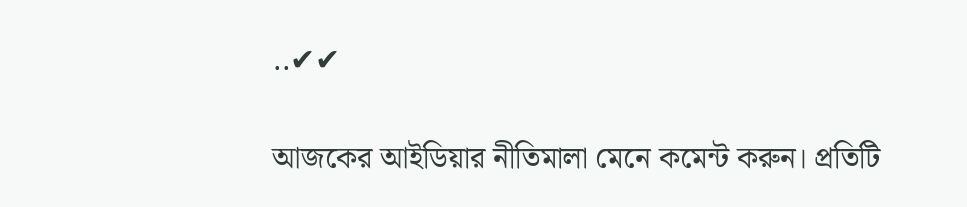..✔✔

আজকের আইডিয়ার নীতিমালা মেনে কমেন্ট করুন। প্রতিটি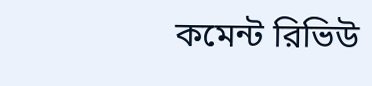কমেন্ট রিভিউ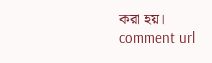করা হয়।
comment url